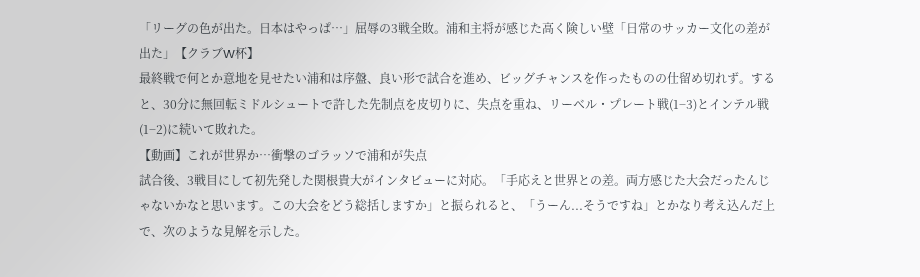「リーグの色が出た。日本はやっぱ…」屈辱の3戦全敗。浦和主将が感じた高く険しい壁「日常のサッカー文化の差が出た」【クラブW杯】
最終戦で何とか意地を見せたい浦和は序盤、良い形で試合を進め、ビッグチャンスを作ったものの仕留め切れず。すると、30分に無回転ミドルシュートで許した先制点を皮切りに、失点を重ね、リーベル・プレート戦(1−3)とインテル戦(1−2)に続いて敗れた。
【動画】これが世界か…衝撃のゴラッソで浦和が失点
試合後、3戦目にして初先発した関根貴大がインタビューに対応。「手応えと世界との差。両方感じた大会だったんじゃないかなと思います。この大会をどう総括しますか」と振られると、「うーん...そうですね」とかなり考え込んだ上で、次のような見解を示した。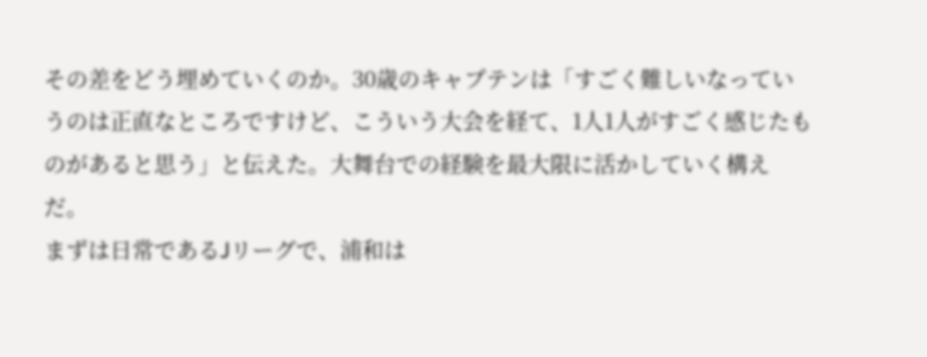その差をどう埋めていくのか。30歳のキャプテンは「すごく難しいなっていうのは正直なところですけど、こういう大会を経て、1人1人がすごく感じたものがあると思う」と伝えた。大舞台での経験を最大限に活かしていく構えだ。
まずは日常であるJリーグで、浦和は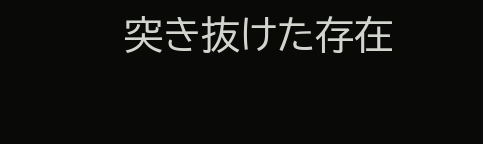突き抜けた存在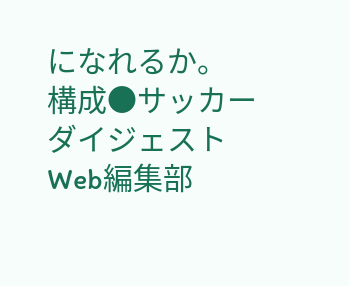になれるか。
構成●サッカーダイジェストWeb編集部